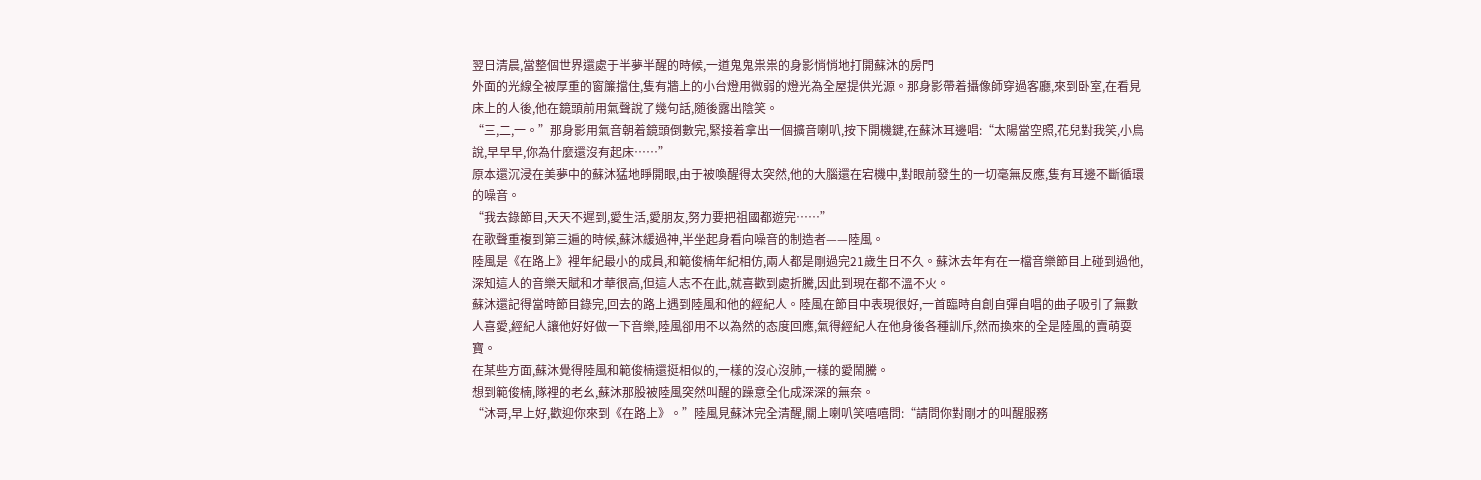翌日清晨,當整個世界還處于半夢半醒的時候,一道鬼鬼祟祟的身影悄悄地打開蘇沐的房門
外面的光線全被厚重的窗簾擋住,隻有牆上的小台燈用微弱的燈光為全屋提供光源。那身影帶着攝像師穿過客廳,來到卧室,在看見床上的人後,他在鏡頭前用氣聲說了幾句話,随後露出陰笑。
“三,二,一。”那身影用氣音朝着鏡頭倒數完,緊接着拿出一個擴音喇叭,按下開機鍵,在蘇沐耳邊唱:“太陽當空照,花兒對我笑,小鳥說,早早早,你為什麼還沒有起床……”
原本還沉浸在美夢中的蘇沐猛地睜開眼,由于被喚醒得太突然,他的大腦還在宕機中,對眼前發生的一切毫無反應,隻有耳邊不斷循環的噪音。
“我去錄節目,天天不遲到,愛生活,愛朋友,努力要把祖國都遊完……”
在歌聲重複到第三遍的時候,蘇沐緩過神,半坐起身看向噪音的制造者——陸風。
陸風是《在路上》裡年紀最小的成員,和範俊楠年紀相仿,兩人都是剛過完21歲生日不久。蘇沐去年有在一檔音樂節目上碰到過他,深知這人的音樂天賦和才華很高,但這人志不在此,就喜歡到處折騰,因此到現在都不溫不火。
蘇沐還記得當時節目錄完,回去的路上遇到陸風和他的經紀人。陸風在節目中表現很好,一首臨時自創自彈自唱的曲子吸引了無數人喜愛,經紀人讓他好好做一下音樂,陸風卻用不以為然的态度回應,氣得經紀人在他身後各種訓斥,然而換來的全是陸風的賣萌耍寶。
在某些方面,蘇沐覺得陸風和範俊楠還挺相似的,一樣的沒心沒肺,一樣的愛鬧騰。
想到範俊楠,隊裡的老幺,蘇沐那股被陸風突然叫醒的躁意全化成深深的無奈。
“沐哥,早上好,歡迎你來到《在路上》。”陸風見蘇沐完全清醒,關上喇叭笑嘻嘻問:“請問你對剛才的叫醒服務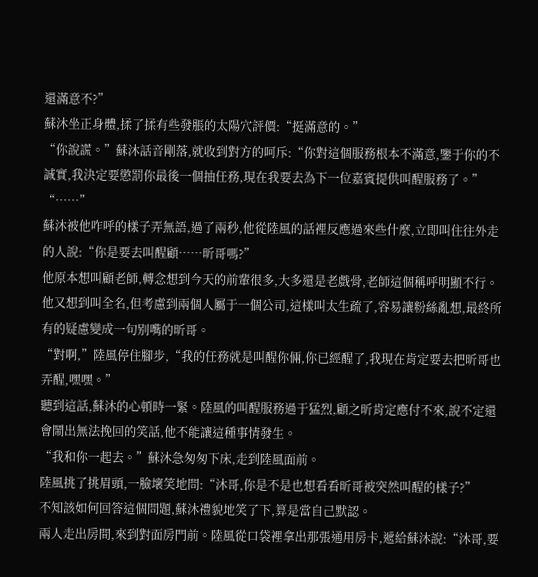還滿意不?”
蘇沐坐正身體,揉了揉有些發脹的太陽穴評價:“挺滿意的。”
“你說謊。”蘇沐話音剛落,就收到對方的呵斥:“你對這個服務根本不滿意,鑒于你的不誠實,我決定要懲罰你最後一個抽任務,現在我要去為下一位嘉賓提供叫醒服務了。”
“……”
蘇沐被他咋呼的樣子弄無語,過了兩秒,他從陸風的話裡反應過來些什麼,立即叫住往外走的人說:“你是要去叫醒顧……昕哥嗎?”
他原本想叫顧老師,轉念想到今天的前輩很多,大多還是老戲骨,老師這個稱呼明顯不行。他又想到叫全名,但考慮到兩個人屬于一個公司,這樣叫太生疏了,容易讓粉絲亂想,最終所有的疑慮變成一句别嘴的昕哥。
“對啊,”陸風停住腳步,“我的任務就是叫醒你倆,你已經醒了,我現在肯定要去把昕哥也弄醒,嘿嘿。”
聽到這話,蘇沐的心頓時一緊。陸風的叫醒服務過于猛烈,顧之昕肯定應付不來,說不定還會鬧出無法挽回的笑話,他不能讓這種事情發生。
“我和你一起去。”蘇沐急匆匆下床,走到陸風面前。
陸風挑了挑眉頭,一臉壞笑地問:“沐哥,你是不是也想看看昕哥被突然叫醒的樣子?”
不知該如何回答這個問題,蘇沐禮貌地笑了下,算是當自己默認。
兩人走出房間,來到對面房門前。陸風從口袋裡拿出那張通用房卡,遞給蘇沐說:“沐哥,要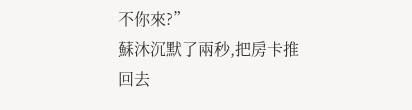不你來?”
蘇沐沉默了兩秒,把房卡推回去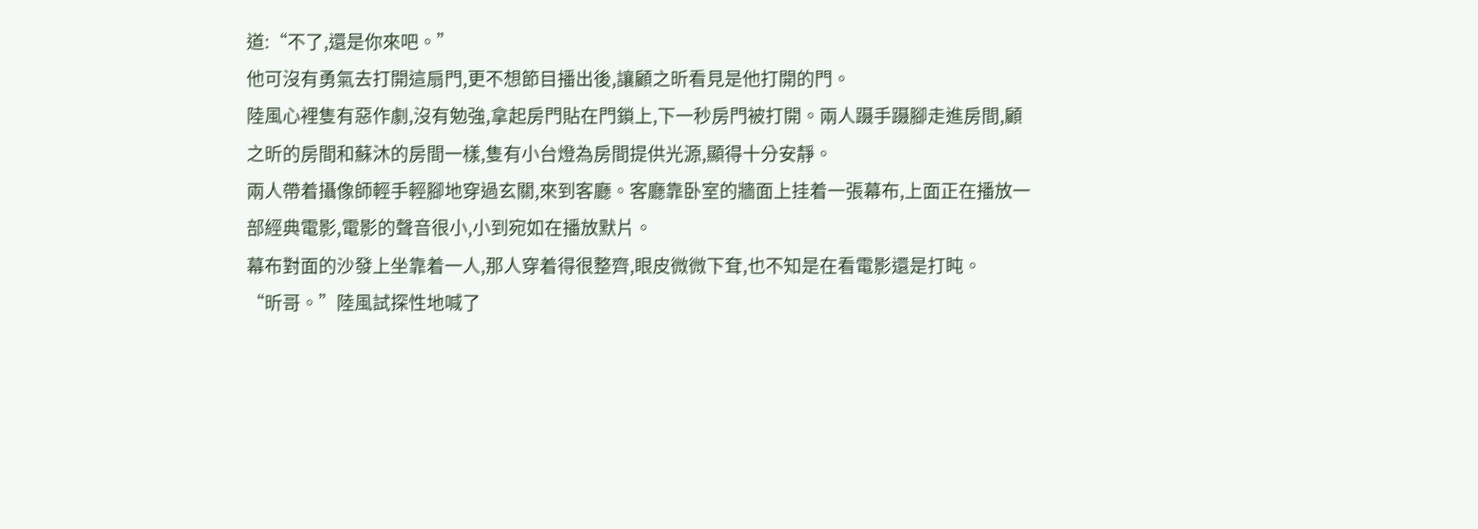道:“不了,還是你來吧。”
他可沒有勇氣去打開這扇門,更不想節目播出後,讓顧之昕看見是他打開的門。
陸風心裡隻有惡作劇,沒有勉強,拿起房門貼在門鎖上,下一秒房門被打開。兩人蹑手蹑腳走進房間,顧之昕的房間和蘇沐的房間一樣,隻有小台燈為房間提供光源,顯得十分安靜。
兩人帶着攝像師輕手輕腳地穿過玄關,來到客廳。客廳靠卧室的牆面上挂着一張幕布,上面正在播放一部經典電影,電影的聲音很小,小到宛如在播放默片。
幕布對面的沙發上坐靠着一人,那人穿着得很整齊,眼皮微微下耷,也不知是在看電影還是打盹。
“昕哥。”陸風試探性地喊了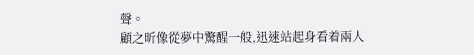聲。
顧之昕像從夢中驚醒一般,迅速站起身看着兩人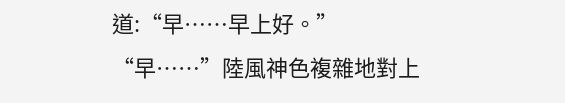道:“早……早上好。”
“早……”陸風神色複雜地對上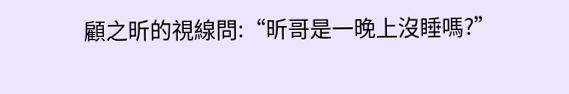顧之昕的視線問:“昕哥是一晚上沒睡嗎?”